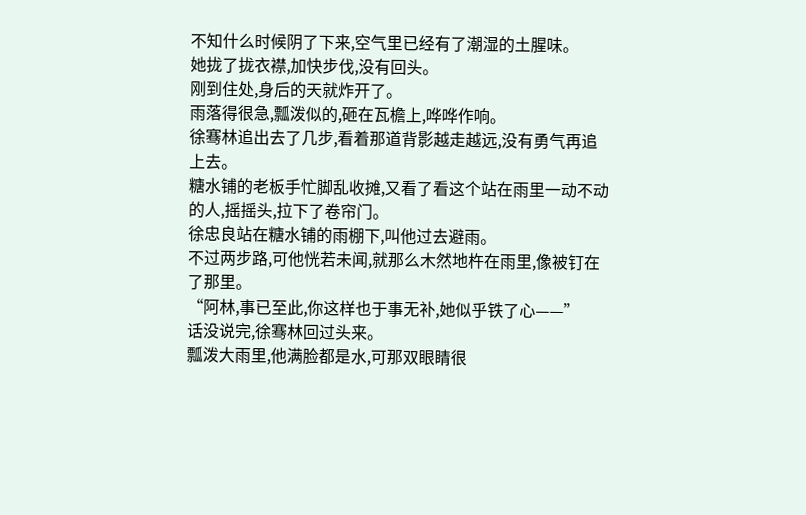不知什么时候阴了下来,空气里已经有了潮湿的土腥味。
她拢了拢衣襟,加快步伐,没有回头。
刚到住处,身后的天就炸开了。
雨落得很急,瓢泼似的,砸在瓦檐上,哗哗作响。
徐骞林追出去了几步,看着那道背影越走越远,没有勇气再追上去。
糖水铺的老板手忙脚乱收摊,又看了看这个站在雨里一动不动的人,摇摇头,拉下了卷帘门。
徐忠良站在糖水铺的雨棚下,叫他过去避雨。
不过两步路,可他恍若未闻,就那么木然地杵在雨里,像被钉在了那里。
“阿林,事已至此,你这样也于事无补,她似乎铁了心——”
话没说完,徐骞林回过头来。
瓢泼大雨里,他满脸都是水,可那双眼睛很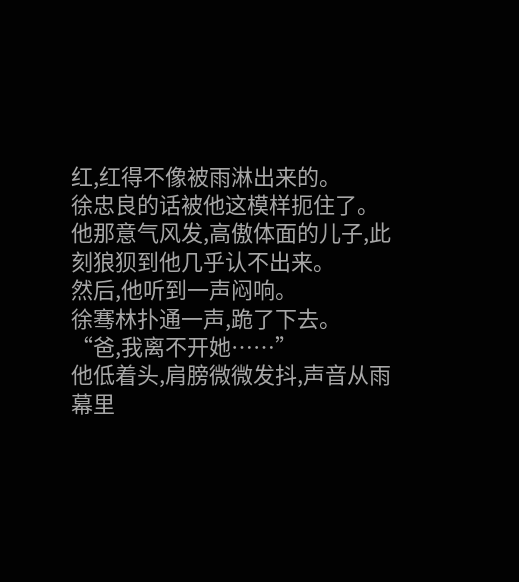红,红得不像被雨淋出来的。
徐忠良的话被他这模样扼住了。
他那意气风发,高傲体面的儿子,此刻狼狈到他几乎认不出来。
然后,他听到一声闷响。
徐骞林扑通一声,跪了下去。
“爸,我离不开她……”
他低着头,肩膀微微发抖,声音从雨幕里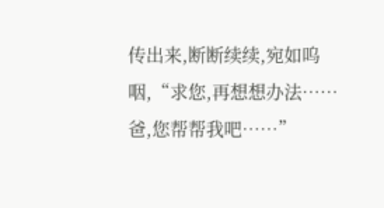传出来,断断续续,宛如呜咽,“求您,再想想办法……爸,您帮帮我吧……”